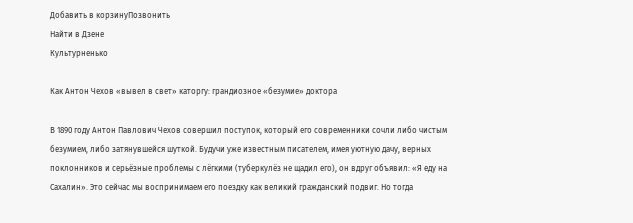Добавить в корзинуПозвонить
Найти в Дзене
Культурненько

Как Антон Чехов «вывел в свет» каторгу: грандиозное «безумие» доктора

В 1890 году Антон Павлович Чехов совершил поступок, который его современники сочли либо чистым безумием, либо затянувшейся шуткой. Будучи уже известным писателем, имея уютную дачу, верных поклонников и серьёзные проблемы с лёгкими (туберкулёз не щадил его), он вдруг объявил: «Я еду на Сахалин». Это сейчас мы воспринимаем его поездку как великий гражданский подвиг. Но тогда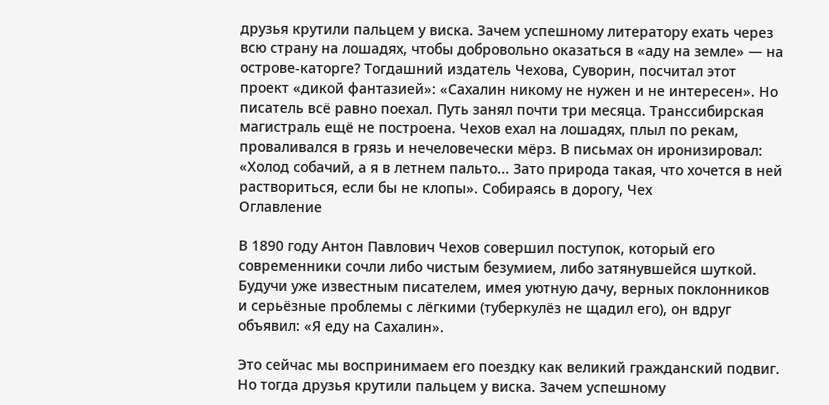друзья крутили пальцем у виска. Зачем успешному литератору ехать через всю страну на лошадях, чтобы добровольно оказаться в «аду на земле» — на острове-каторге? Тогдашний издатель Чехова, Суворин, посчитал этот проект «дикой фантазией»: «Сахалин никому не нужен и не интересен». Но писатель всё равно поехал. Путь занял почти три месяца. Транссибирская магистраль ещё не построена. Чехов ехал на лошадях, плыл по рекам, проваливался в грязь и нечеловечески мёрз. В письмах он иронизировал: «Холод собачий, а я в летнем пальто... Зато природа такая, что хочется в ней раствориться, если бы не клопы». Собираясь в дорогу, Чех
Оглавление

В 1890 году Антон Павлович Чехов совершил поступок, который его современники сочли либо чистым безумием, либо затянувшейся шуткой. Будучи уже известным писателем, имея уютную дачу, верных поклонников и серьёзные проблемы с лёгкими (туберкулёз не щадил его), он вдруг объявил: «Я еду на Сахалин».

Это сейчас мы воспринимаем его поездку как великий гражданский подвиг. Но тогда друзья крутили пальцем у виска. Зачем успешному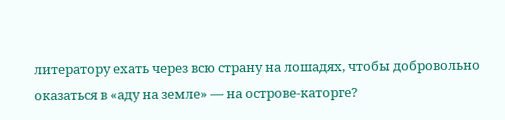литератору ехать через всю страну на лошадях, чтобы добровольно оказаться в «аду на земле» — на острове-каторге?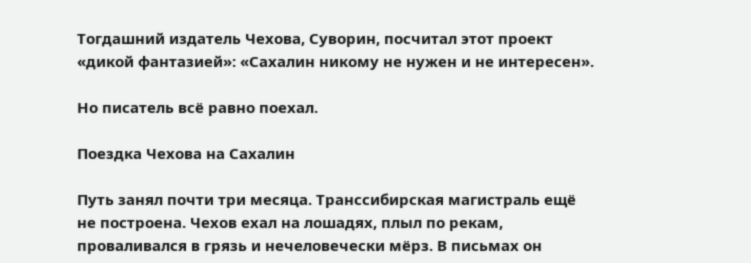Тогдашний издатель Чехова, Суворин, посчитал этот проект «дикой фантазией»: «Сахалин никому не нужен и не интересен».

Но писатель всё равно поехал.

Поездка Чехова на Сахалин

Путь занял почти три месяца. Транссибирская магистраль ещё не построена. Чехов ехал на лошадях, плыл по рекам, проваливался в грязь и нечеловечески мёрз. В письмах он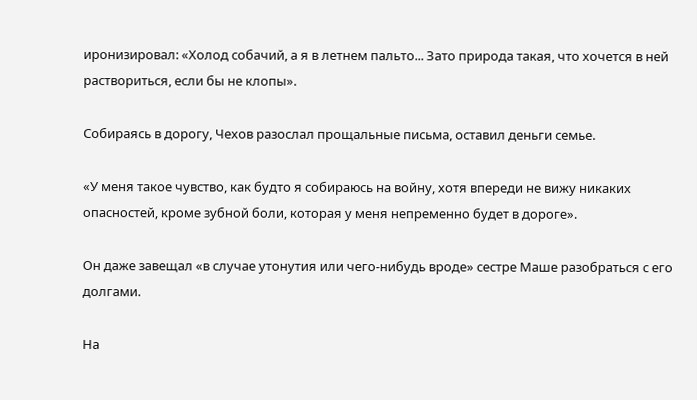иронизировал: «Холод собачий, а я в летнем пальто... Зато природа такая, что хочется в ней раствориться, если бы не клопы».

Собираясь в дорогу, Чехов разослал прощальные письма, оставил деньги семье.

«У меня такое чувство, как будто я собираюсь на войну, хотя впереди не вижу никаких опасностей, кроме зубной боли, которая у меня непременно будет в дороге».

Он даже завещал «в случае утонутия или чего-нибудь вроде» сестре Маше разобраться с его долгами.

На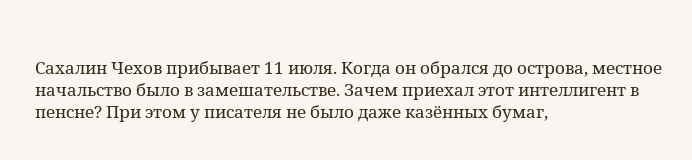Сахалин Чехов прибывает 11 июля. Когда он обрался до острова, местное начальство было в замешательстве. Зачем приехал этот интеллигент в пенсне? При этом у писателя не было даже казённых бумаг,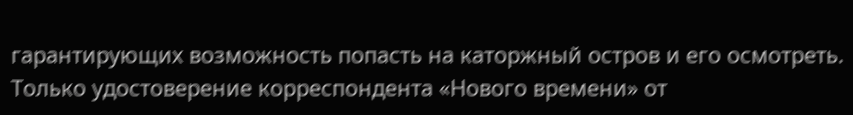гарантирующих возможность попасть на каторжный остров и его осмотреть. Только удостоверение корреспондента «Нового времени» от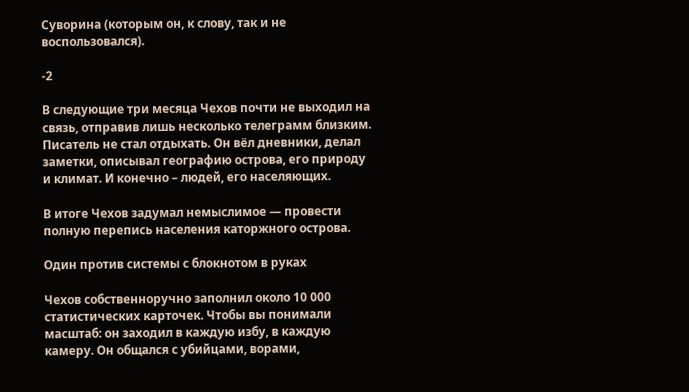Суворина (которым он, к слову, так и не воспользовался).

-2

В следующие три месяца Чехов почти не выходил на связь, отправив лишь несколько телеграмм близким. Писатель не стал отдыхать. Он вёл дневники, делал заметки, описывал географию острова, его природу и климат. И конечно – людей, его населяющих.

В итоге Чехов задумал немыслимое — провести полную перепись населения каторжного острова.

Один против системы с блокнотом в руках

Чехов собственноручно заполнил около 10 000 статистических карточек. Чтобы вы понимали масштаб: он заходил в каждую избу, в каждую камеру. Он общался с убийцами, ворами,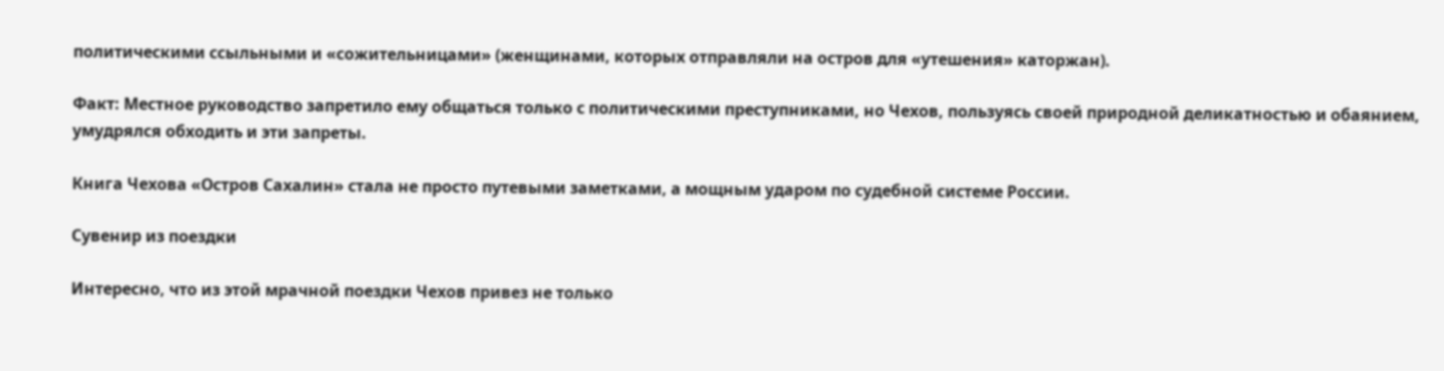политическими ссыльными и «сожительницами» (женщинами, которых отправляли на остров для «утешения» каторжан).

Факт: Местное руководство запретило ему общаться только с политическими преступниками, но Чехов, пользуясь своей природной деликатностью и обаянием, умудрялся обходить и эти запреты.

Книга Чехова «Остров Сахалин» стала не просто путевыми заметками, а мощным ударом по судебной системе России.

Сувенир из поездки

Интересно, что из этой мрачной поездки Чехов привез не только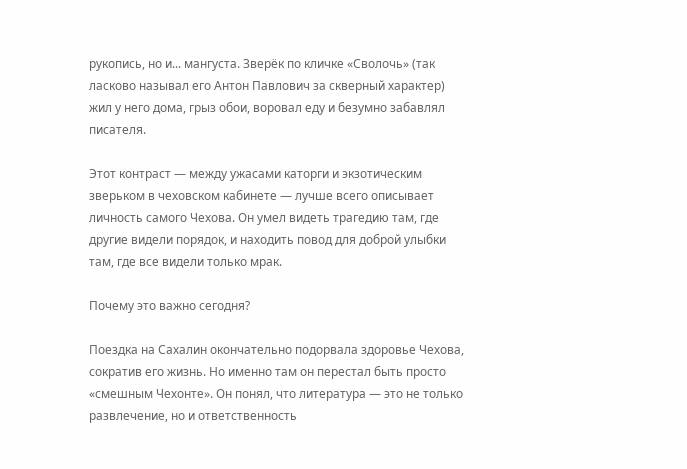рукопись, но и... мангуста. Зверёк по кличке «Сволочь» (так ласково называл его Антон Павлович за скверный характер) жил у него дома, грыз обои, воровал еду и безумно забавлял писателя.

Этот контраст — между ужасами каторги и экзотическим зверьком в чеховском кабинете — лучше всего описывает личность самого Чехова. Он умел видеть трагедию там, где другие видели порядок, и находить повод для доброй улыбки там, где все видели только мрак.

Почему это важно сегодня?

Поездка на Сахалин окончательно подорвала здоровье Чехова, сократив его жизнь. Но именно там он перестал быть просто «смешным Чехонте». Он понял, что литература — это не только развлечение, но и ответственность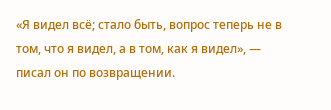«Я видел всё; стало быть, вопрос теперь не в том, что я видел, а в том, как я видел», — писал он по возвращении.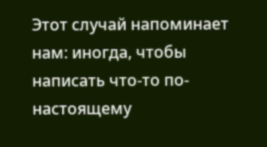Этот случай напоминает нам: иногда, чтобы написать что-то по-настоящему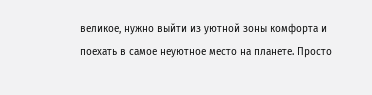великое, нужно выйти из уютной зоны комфорта и поехать в самое неуютное место на планете. Просто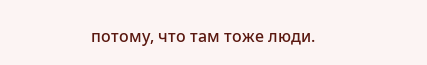потому, что там тоже люди.